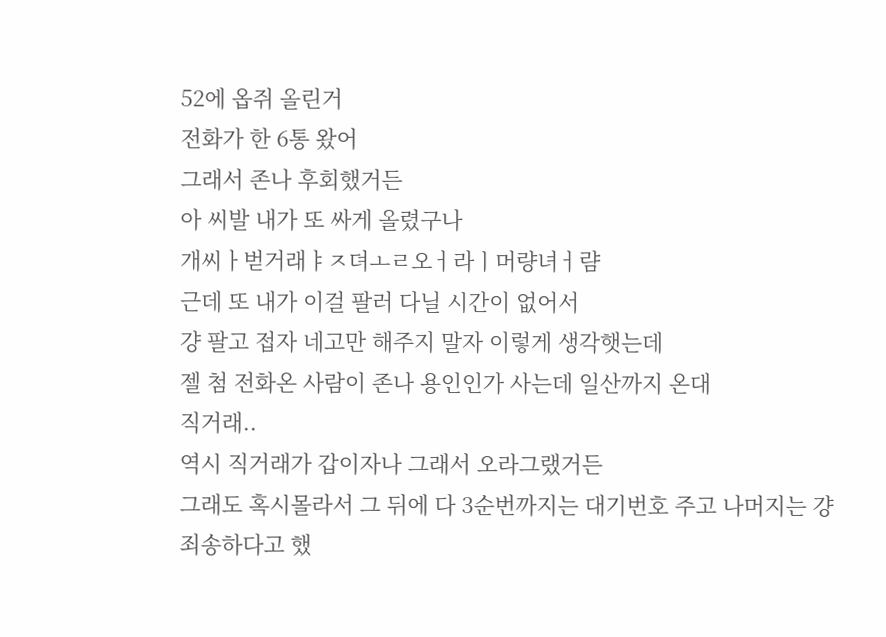52에 옵쥐 올린거
전화가 한 6통 왔어
그래서 존나 후회했거든
아 씨발 내가 또 싸게 올렸구나
개씨ㅏ벋거래ㅑㅈ뎌ㅗㄹ오ㅓ라ㅣ머량녀ㅓ럄
근데 또 내가 이걸 팔러 다닐 시간이 없어서
걍 팔고 접자 네고만 해주지 말자 이렇게 생각햇는데
젤 첨 전화온 사람이 존나 용인인가 사는데 일산까지 온대
직거래..
역시 직거래가 갑이자나 그래서 오라그랬거든
그래도 혹시몰라서 그 뒤에 다 3순번까지는 대기번호 주고 나머지는 걍 죄송하다고 했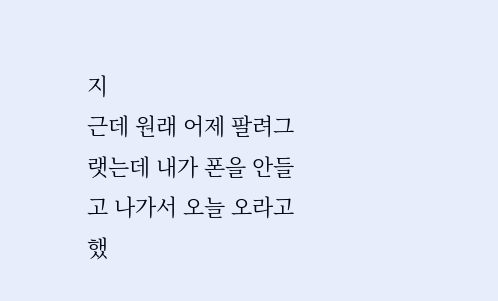지
근데 원래 어제 팔려그랫는데 내가 폰을 안들고 나가서 오늘 오라고 했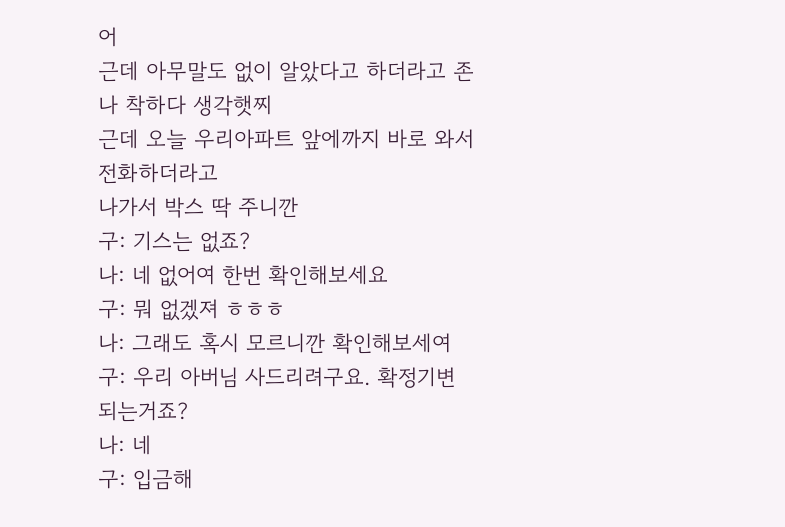어
근데 아무말도 없이 알았다고 하더라고 존나 착하다 생각햇찌
근데 오늘 우리아파트 앞에까지 바로 와서 전화하더라고
나가서 박스 딱 주니깐
구: 기스는 없죠?
나: 네 없어여 한번 확인해보세요
구: 뭐 없겠져 ㅎㅎㅎ
나: 그래도 혹시 모르니깐 확인해보세여
구: 우리 아버님 사드리려구요. 확정기변 되는거죠?
나: 네
구: 입금해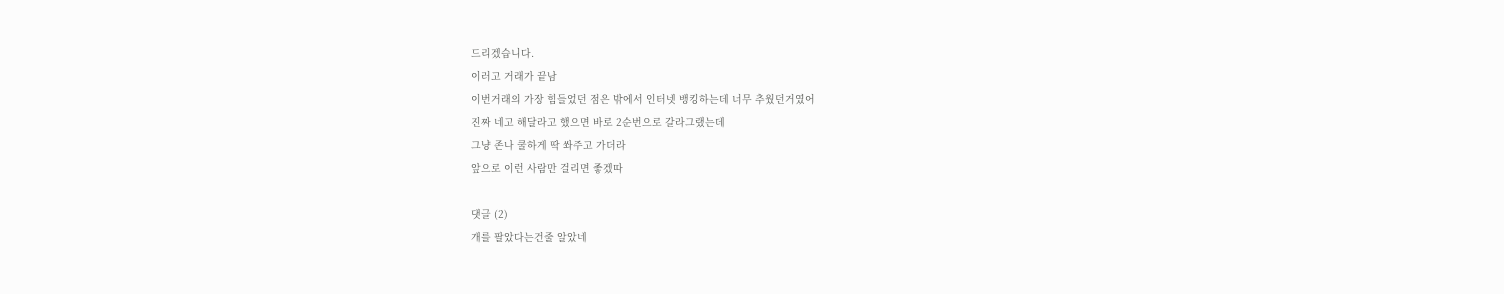드리겠습니다.
이러고 거래가 끝남
이번거래의 가장 힘들었던 점은 밖에서 인터넷 뱅킹하는데 너무 추웠던거였어
진짜 네고 해달라고 했으면 바로 2순번으로 갈라그랬는데
그냥 존나 쿨하게 딱 쏴주고 가더라
앞으로 이런 사람만 걸리면 좋겠따

댓글 (2)
개를 팔았다는건줄 알았네